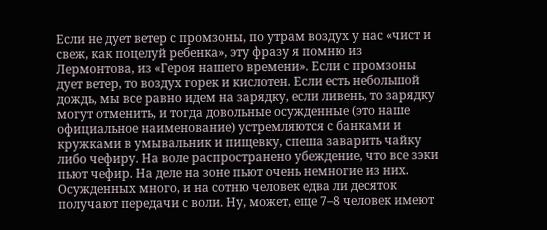Если не дует ветер с промзоны, по утрам воздух у нас «чист и свеж, как поцелуй ребенка», эту фразу я помню из Лермонтова, из «Героя нашего времени». Если с промзоны дует ветер, то воздух горек и кислотен. Если есть небольшой дождь, мы все равно идем на зарядку, если ливень, то зарядку могут отменить, и тогда довольные осужденные (это наше официальное наименование) устремляются с банками и кружками в умывальник и пищевку, спеша заварить чайку либо чефиру. На воле распространено убеждение, что все зэки пьют чефир. На деле на зоне пьют очень немногие из них. Осужденных много, и на сотню человек едва ли десяток получают передачи с воли. Ну, может, еще 7–8 человек имеют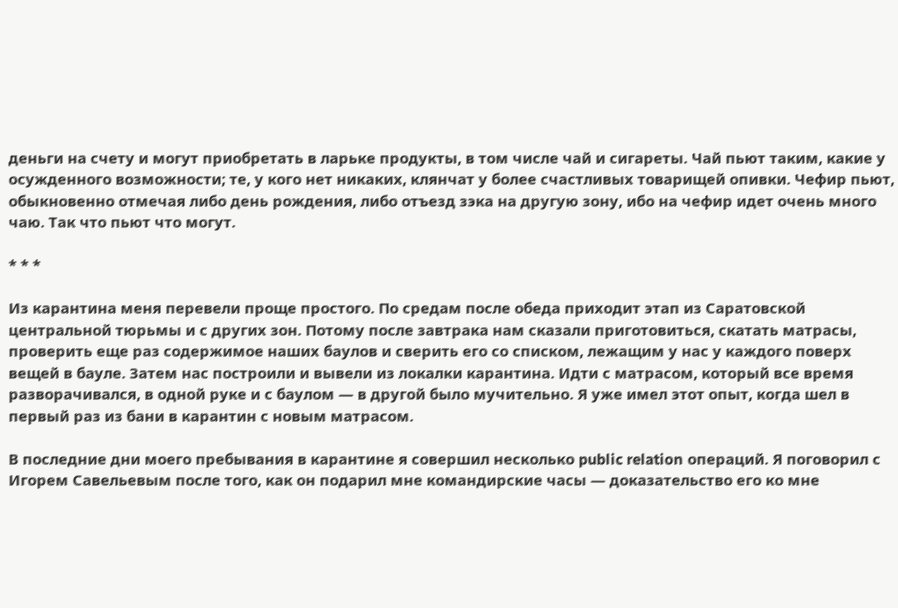деньги на счету и могут приобретать в ларьке продукты, в том числе чай и сигареты. Чай пьют таким, какие у осужденного возможности; те, у кого нет никаких, клянчат у более счастливых товарищей опивки. Чефир пьют, обыкновенно отмечая либо день рождения, либо отъезд зэка на другую зону, ибо на чефир идет очень много чаю. Так что пьют что могут.

* * *

Из карантина меня перевели проще простого. По средам после обеда приходит этап из Саратовской центральной тюрьмы и с других зон. Потому после завтрака нам сказали приготовиться, скатать матрасы, проверить еще раз содержимое наших баулов и сверить его со списком, лежащим у нас у каждого поверх вещей в бауле. Затем нас построили и вывели из локалки карантина. Идти с матрасом, который все время разворачивался, в одной руке и с баулом — в другой было мучительно. Я уже имел этот опыт, когда шел в первый раз из бани в карантин с новым матрасом.

В последние дни моего пребывания в карантине я совершил несколько public relation операций. Я поговорил с Игорем Савельевым после того, как он подарил мне командирские часы — доказательство его ко мне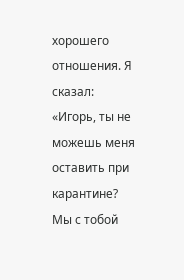хорошего отношения. Я сказал: «Игорь, ты не можешь меня оставить при карантине? Мы с тобой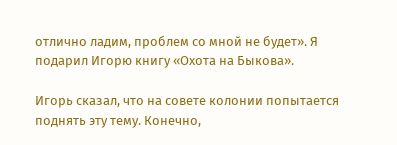отлично ладим, проблем со мной не будет». Я подарил Игорю книгу «Охота на Быкова».

Игорь сказал, что на совете колонии попытается поднять эту тему. Конечно,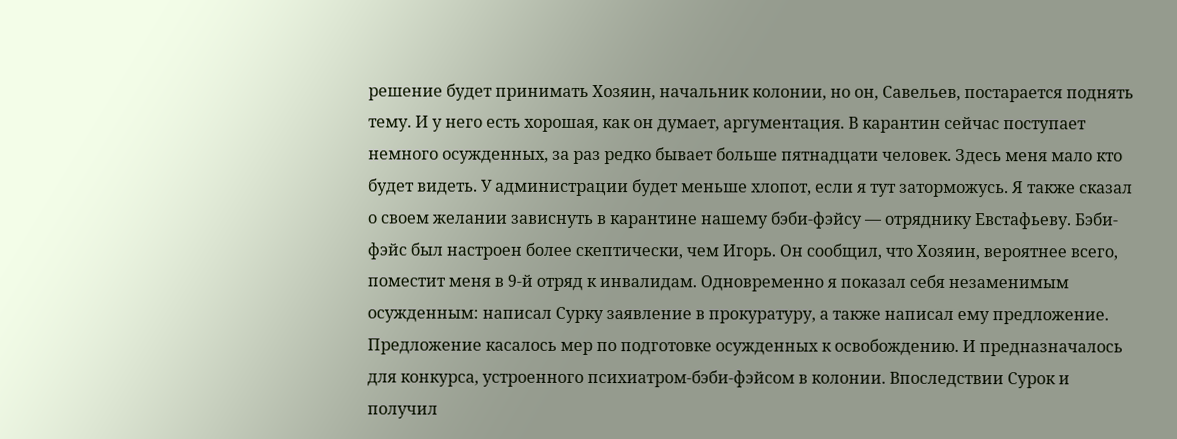решение будет принимать Хозяин, начальник колонии, но он, Савельев, постарается поднять тему. И у него есть хорошая, как он думает, аргументация. В карантин сейчас поступает немного осужденных, за раз редко бывает больше пятнадцати человек. Здесь меня мало кто будет видеть. У администрации будет меньше хлопот, если я тут заторможусь. Я также сказал о своем желании зависнуть в карантине нашему бэби-фэйсу — отряднику Евстафьеву. Бэби-фэйс был настроен более скептически, чем Игорь. Он сообщил, что Хозяин, вероятнее всего, поместит меня в 9-й отряд к инвалидам. Одновременно я показал себя незаменимым осужденным: написал Сурку заявление в прокуратуру, а также написал ему предложение. Предложение касалось мер по подготовке осужденных к освобождению. И предназначалось для конкурса, устроенного психиатром-бэби-фэйсом в колонии. Впоследствии Сурок и получил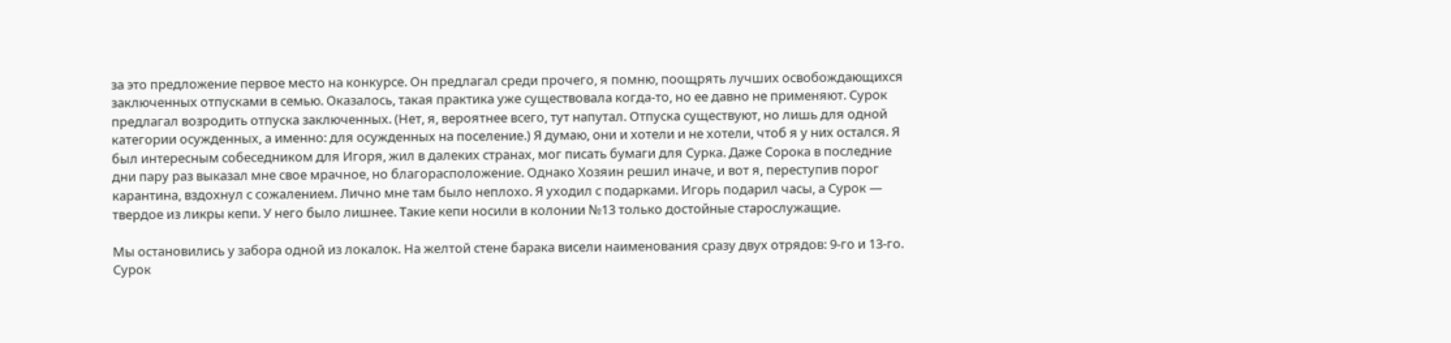за это предложение первое место на конкурсе. Он предлагал среди прочего, я помню, поощрять лучших освобождающихся заключенных отпусками в семью. Оказалось, такая практика уже существовала когда-то, но ее давно не применяют. Сурок предлагал возродить отпуска заключенных. (Нет, я, вероятнее всего, тут напутал. Отпуска существуют, но лишь для одной категории осужденных, а именно: для осужденных на поселение.) Я думаю, они и хотели и не хотели, чтоб я у них остался. Я был интересным собеседником для Игоря, жил в далеких странах, мог писать бумаги для Сурка. Даже Сорока в последние дни пару раз выказал мне свое мрачное, но благорасположение. Однако Хозяин решил иначе, и вот я, переступив порог карантина, вздохнул с сожалением. Лично мне там было неплохо. Я уходил с подарками. Игорь подарил часы, а Сурок — твердое из ликры кепи. У него было лишнее. Такие кепи носили в колонии №13 только достойные старослужащие.

Мы остановились у забора одной из локалок. На желтой стене барака висели наименования сразу двух отрядов: 9-го и 13-го. Сурок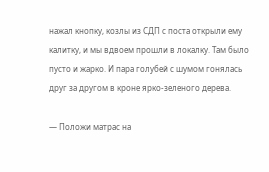нажал кнопку, козлы из СДП с поста открыли ему калитку, и мы вдвоем прошли в локалку. Там было пусто и жарко. И пара голубей с шумом гонялась друг за другом в кроне ярко-зеленого дерева.

— Положи матрас на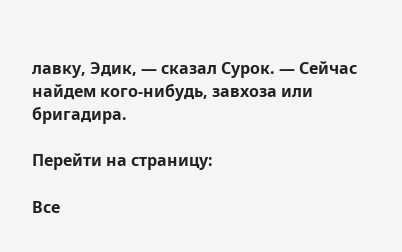лавку, Эдик, — сказал Сурок. — Сейчас найдем кого-нибудь, завхоза или бригадира.

Перейти на страницу:

Все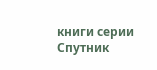книги серии Спутник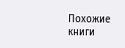Похожие книги